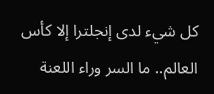كل شيء لدى إنجلترا إلا كأس العالم.. ما السر وراء اللعنة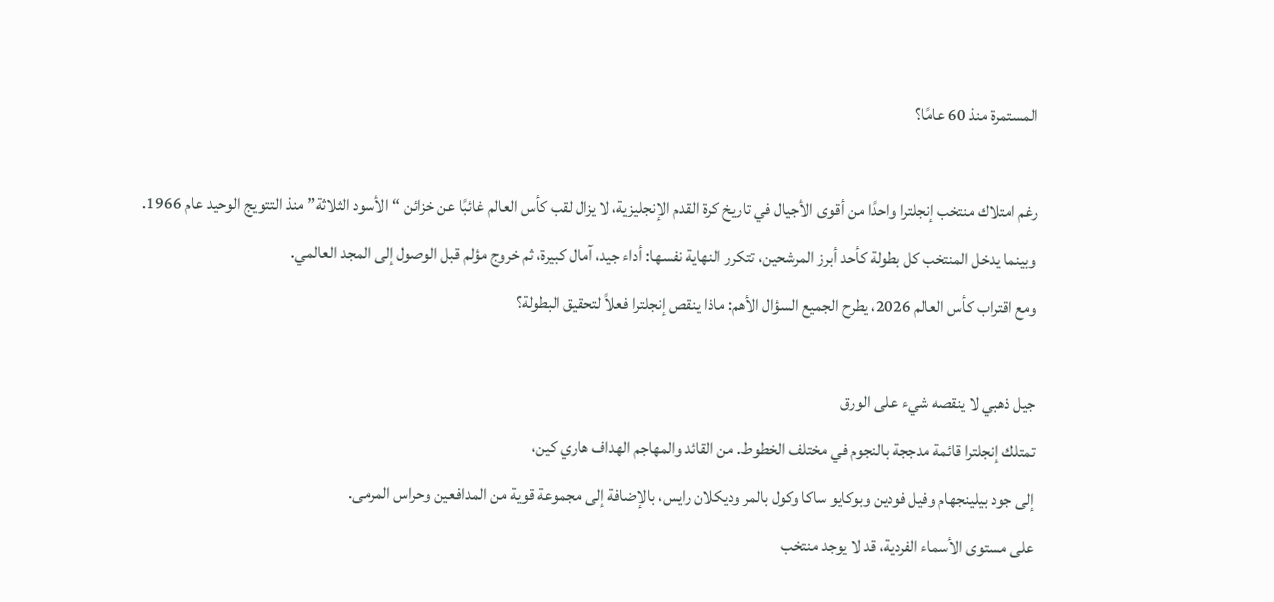المستمرة منذ 60 عامًا؟

رغم امتلاك منتخب إنجلترا واحدًا من أقوى الأجيال في تاريخ كرة القدم الإنجليزية، لا يزال لقب كأس العالم غائبًا عن خزائن “الأسود الثلاثة” منذ التتويج الوحيد عام 1966.
وبينما يدخل المنتخب كل بطولة كأحد أبرز المرشحين، تتكرر النهاية نفسها: أداء جيد، آمال كبيرة، ثم خروج مؤلم قبل الوصول إلى المجد العالمي.
ومع اقتراب كأس العالم 2026، يطرح الجميع السؤال الأهم: ماذا ينقص إنجلترا فعلاً لتحقيق البطولة؟

جيل ذهبي لا ينقصه شيء على الورق
تمتلك إنجلترا قائمة مدججة بالنجوم في مختلف الخطوط. من القائد والمهاجم الهداف هاري كين،
إلى جود بيلينجهام وفيل فودين وبوكايو ساكا وكول بالمر وديكلان رايس، بالإضافة إلى مجموعة قوية من المدافعين وحراس المرمى.
على مستوى الأسماء الفردية، قد لا يوجد منتخب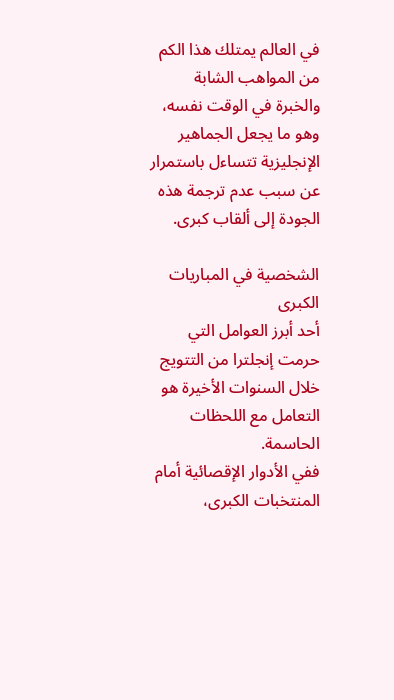في العالم يمتلك هذا الكم من المواهب الشابة والخبرة في الوقت نفسه،
وهو ما يجعل الجماهير الإنجليزية تتساءل باستمرار عن سبب عدم ترجمة هذه الجودة إلى ألقاب كبرى.

الشخصية في المباريات الكبرى
أحد أبرز العوامل التي حرمت إنجلترا من التتويج خلال السنوات الأخيرة هو التعامل مع اللحظات الحاسمة.
ففي الأدوار الإقصائية أمام المنتخبات الكبرى،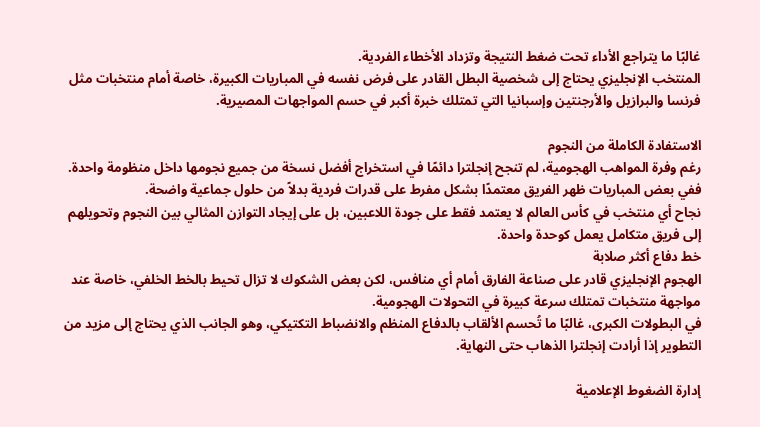غالبًا ما يتراجع الأداء تحت ضغط النتيجة وتزداد الأخطاء الفردية.
المنتخب الإنجليزي يحتاج إلى شخصية البطل القادر على فرض نفسه في المباريات الكبيرة، خاصة أمام منتخبات مثل فرنسا والبرازيل والأرجنتين وإسبانيا التي تمتلك خبرة أكبر في حسم المواجهات المصيرية.

الاستفادة الكاملة من النجوم
رغم وفرة المواهب الهجومية، لم تنجح إنجلترا دائمًا في استخراج أفضل نسخة من جميع نجومها داخل منظومة واحدة. ففي بعض المباريات ظهر الفريق معتمدًا بشكل مفرط على قدرات فردية بدلاً من حلول جماعية واضحة.
نجاح أي منتخب في كأس العالم لا يعتمد فقط على جودة اللاعبين، بل على إيجاد التوازن المثالي بين النجوم وتحويلهم إلى فريق متكامل يعمل كوحدة واحدة.
خط دفاع أكثر صلابة
الهجوم الإنجليزي قادر على صناعة الفارق أمام أي منافس، لكن بعض الشكوك لا تزال تحيط بالخط الخلفي، خاصة عند مواجهة منتخبات تمتلك سرعة كبيرة في التحولات الهجومية.
في البطولات الكبرى، غالبًا ما تُحسم الألقاب بالدفاع المنظم والانضباط التكتيكي، وهو الجانب الذي يحتاج إلى مزيد من التطوير إذا أرادت إنجلترا الذهاب حتى النهاية.

إدارة الضغوط الإعلامية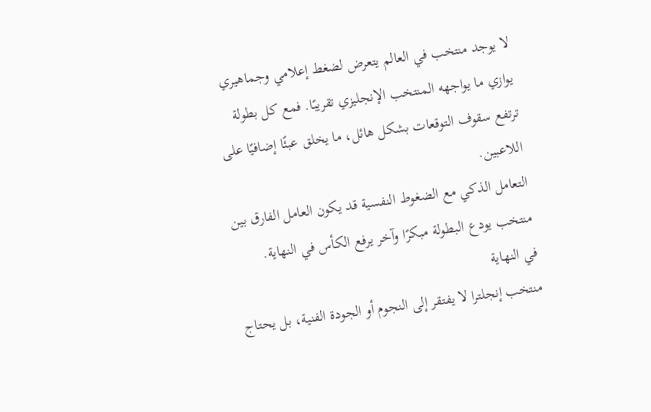لا يوجد منتخب في العالم يتعرض لضغط إعلامي وجماهيري يوازي ما يواجهه المنتخب الإنجليزي تقريبًا. فمع كل بطولة ترتفع سقوف التوقعات بشكل هائل، ما يخلق عبئًا إضافيًا على اللاعبين.
التعامل الذكي مع الضغوط النفسية قد يكون العامل الفارق بين منتخب يودع البطولة مبكرًا وآخر يرفع الكأس في النهاية.
في النهاية
منتخب إنجلترا لا يفتقر إلى النجوم أو الجودة الفنية، بل يحتاج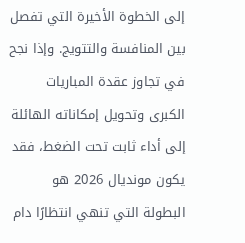إلى الخطوة الأخيرة التي تفصل بين المنافسة والتتويج. وإذا نجح في تجاوز عقدة المباريات الكبرى وتحويل إمكاناته الهائلة إلى أداء ثابت تحت الضغط، فقد يكون مونديال 2026 هو البطولة التي تنهي انتظارًا دام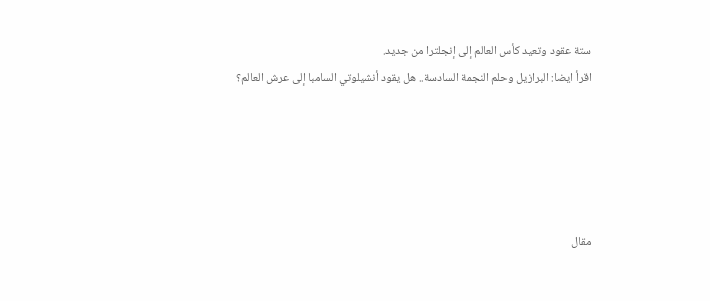ستة عقود وتعيد كأس العالم إلى إنجلترا من جديد.
اقرأ ايضا: البرازيل وحلم النجمة السادسة.. هل يقود أنشيلوتي السامبا إلى عرش العالم؟





مقال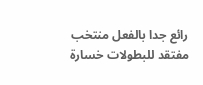رائع جدا بالفعل منتخب مفتقد للبطولات خسارة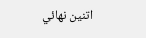اتنين نهائي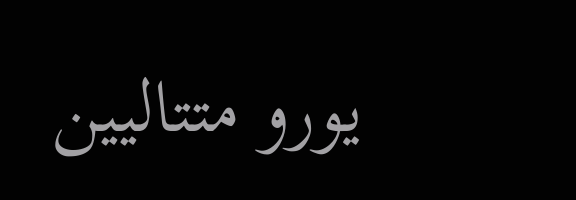يورو متتاليين